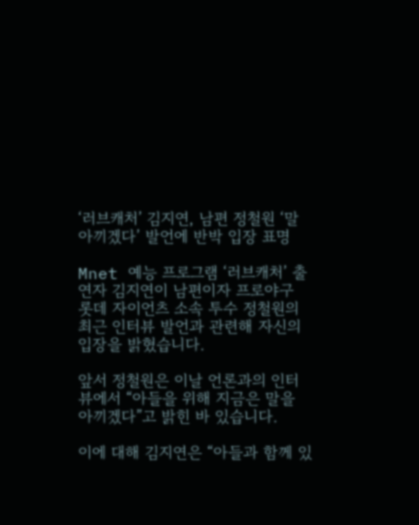‘러브캐처’ 김지연, 남편 정철원 ‘말 아끼겠다’ 발언에 반박 입장 표명

Mnet 예능 프로그램 ‘러브캐처’ 출연자 김지연이 남편이자 프로야구 롯데 자이언츠 소속 투수 정철원의 최근 인터뷰 발언과 관련해 자신의 입장을 밝혔습니다.

앞서 정철원은 이날 언론과의 인터뷰에서 “아들을 위해 지금은 말을 아끼겠다”고 밝힌 바 있습니다.

이에 대해 김지연은 “아들과 함께 있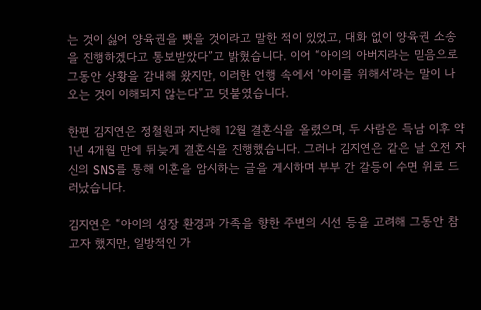는 것이 싫어 양육권을 뺏을 것이라고 말한 적이 있었고, 대화 없이 양육권 소송을 진행하겠다고 통보받았다”고 밝혔습니다. 이어 “아이의 아버지라는 믿음으로 그동안 상황을 감내해 왔지만, 이러한 언행 속에서 ‘아이를 위해서’라는 말이 나오는 것이 이해되지 않는다”고 덧붙였습니다.

한편 김지연은 정철원과 지난해 12월 결혼식을 올렸으며, 두 사람은 득남 이후 약 1년 4개월 만에 뒤늦게 결혼식을 진행했습니다. 그러나 김지연은 같은 날 오전 자신의 SNS를 통해 이혼을 암시하는 글을 게시하며 부부 간 갈등이 수면 위로 드러났습니다.

김지연은 “아이의 성장 환경과 가족을 향한 주변의 시선 등을 고려해 그동안 참고자 했지만, 일방적인 가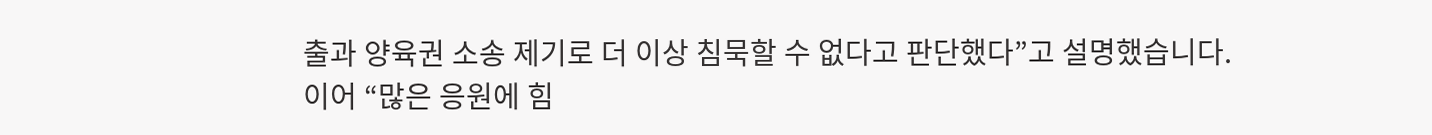출과 양육권 소송 제기로 더 이상 침묵할 수 없다고 판단했다”고 설명했습니다. 이어 “많은 응원에 힘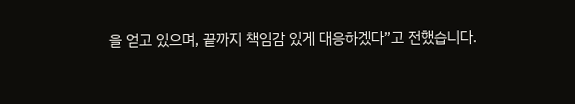을 얻고 있으며, 끝까지 책임감 있게 대응하겠다”고 전했습니다.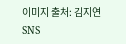이미지 출처: 김지연 SNS